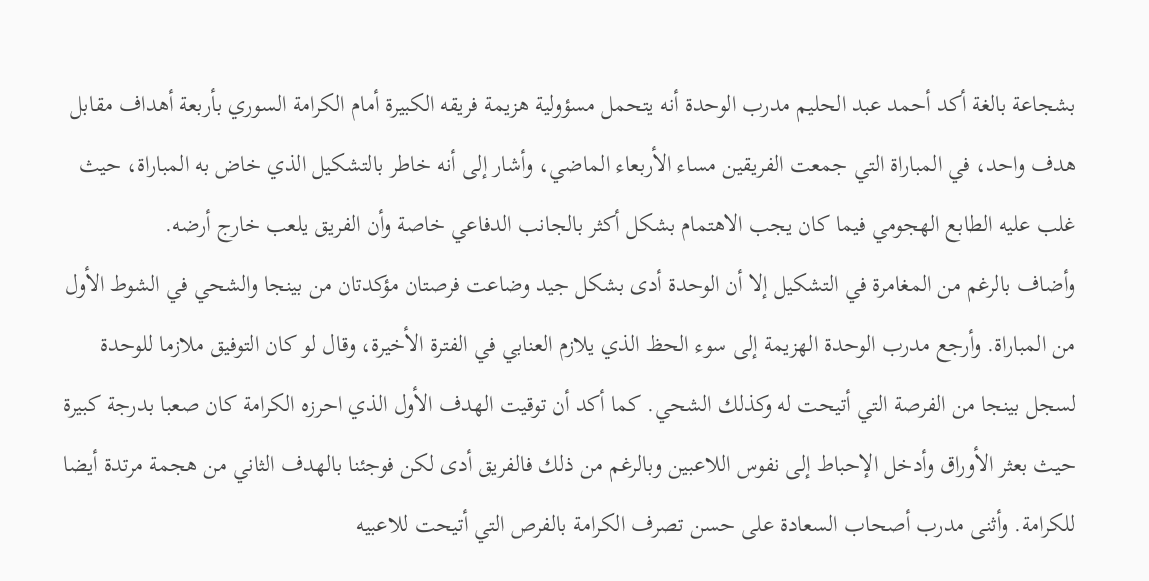بشجاعة بالغة أكد أحمد عبد الحليم مدرب الوحدة أنه يتحمل مسؤولية هزيمة فريقه الكبيرة أمام الكرامة السوري بأربعة أهداف مقابل هدف واحد، في المباراة التي جمعت الفريقين مساء الأربعاء الماضي، وأشار إلى أنه خاطر بالتشكيل الذي خاض به المباراة، حيث غلب عليه الطابع الهجومي فيما كان يجب الاهتمام بشكل أكثر بالجانب الدفاعي خاصة وأن الفريق يلعب خارج أرضه.
وأضاف بالرغم من المغامرة في التشكيل إلا أن الوحدة أدى بشكل جيد وضاعت فرصتان مؤكدتان من بينجا والشحي في الشوط الأول من المباراة. وأرجع مدرب الوحدة الهزيمة إلى سوء الحظ الذي يلازم العنابي في الفترة الأخيرة، وقال لو كان التوفيق ملازما للوحدة لسجل بينجا من الفرصة التي أتيحت له وكذلك الشحي. كما أكد أن توقيت الهدف الأول الذي احرزه الكرامة كان صعبا بدرجة كبيرة حيث بعثر الأوراق وأدخل الإحباط إلى نفوس اللاعبين وبالرغم من ذلك فالفريق أدى لكن فوجئنا بالهدف الثاني من هجمة مرتدة أيضا للكرامة. وأثنى مدرب أصحاب السعادة على حسن تصرف الكرامة بالفرص التي أتيحت للاعبيه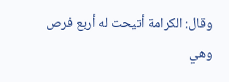وقال: الكرامة أتيحت له أربع فرص وهي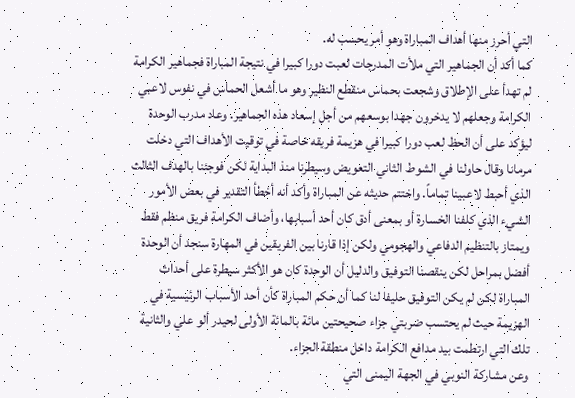التي أحرز منها أهداف المباراة وهو أمر يحسب له.
كما أكد أن الجماهير التي ملأت المدرجات لعبت دورا كبيرا في نتيجة المباراة فجماهير الكرامة لم تهدأ على الإطلاق وشجعت بحماس منقطع النظير وهو ما أشعل الحماس في نفوس لاعبي الكرامة وجعلهم لا يدخرون جهدا بوسعهم من أجل إسعاد هذه الجماهير. وعاد مدرب الوحدة ليؤكد على أن الحظ لعب دورا كبيرا في هزيمة فريقه خاصة في توقيت الأهداف التي دخلت مرمانا وقال حاولنا في الشوط الثاني التعويض وسيطرنا منذ البداية لكن فوجئنا بالهدف الثالث الذي أحبط لاعبينا تماماً. واختتم حديثه عن المباراة وأكد أنه أخطأ التقدير في بعض الأمور الشيء الذي كلفنا الخسارة أو بمعنى أدق كان أحد أسبابها، وأضاف الكرامة فريق منظم فقط ويمتاز بالتنظيم الدفاعي والهجومي ولكن إذا قارنا بين الفريقين في المهارة سنجد أن الوحدة أفضل بمراحل لكن ينقصنا التوفيق والدليل أن الوحدة كان هو الأكثر سيطرة على أحداث المباراة لكن لم يكن التوفيق حليفا لنا كما أن حكم المباراة كأن أحد الأسباب الرئيسية في الهزيمة حيث لم يحتسب ضربتي جزاء صحيحتين مائة بالمائة الأولى لحيدر ألو علي والثانية تلك التي ارتطمت بيد مدافع الكرامة داخل منطقة الجزاء.
وعن مشاركة النوبي في الجهة اليمنى التي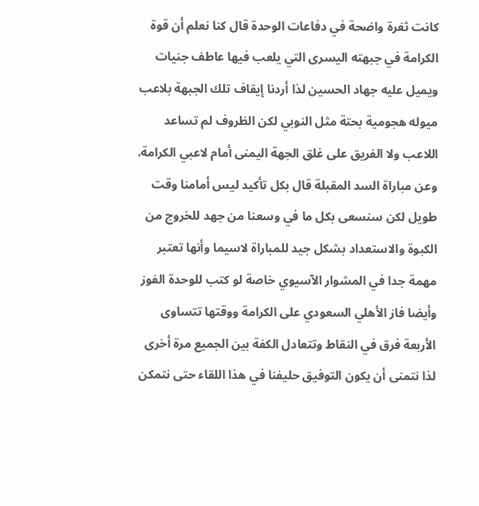كانت ثغرة واضحة في دفاعات الوحدة قال كنا نعلم أن قوة الكرامة في جبهته اليسرى التي يلعب فيها عاطف جنيات ويميل عليه جهاد الحسين لذا أردنا إيقاف تلك الجبهة بلاعب ميوله هجومية بحتة مثل النوبي لكن الظروف لم تساعد اللاعب ولا الفريق على غلق الجهة اليمنى أمام لاعبي الكرامة.
وعن مباراة السد المقبلة قال بكل تأكيد ليس أمامنا وقت طويل لكن سنسعى بكل ما في وسعنا من جهد للخروج من الكبوة والاستعداد بشكل جيد للمباراة لاسيما وأنها تعتبر مهمة جدا في المشوار الآسيوي خاصة لو كتب للوحدة الفوز وأيضا فاز الأهلي السعودي على الكرامة ووقتها تتساوى الأربعة فرق في النقاط وتتعادل الكفة بين الجميع مرة أخرى لذا نتمنى أن يكون التوفيق حليفنا في هذا اللقاء حتى نتمكن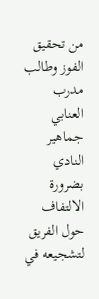من تحقيق الفوز وطالب مدرب العنابي جماهير النادي بضرورة الالتفاف حول الفريق لتشجيعه في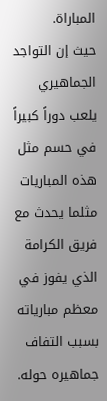المباراة.
حيث إن التواجد الجماهيري يلعب دوراً كبيراً في حسم مثل هذه المباريات مثلما يحدث مع فريق الكرامة الذي يفوز في معظم مبارياته بسبب التفاف جماهيره حوله.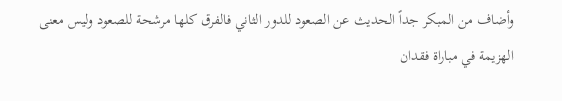وأضاف من المبكر جداً الحديث عن الصعود للدور الثاني فالفرق كلها مرشحة للصعود وليس معنى الهزيمة في مباراة فقدان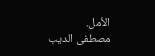الأمل.
مصطفى الديب